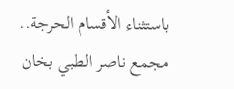باستثناء الأقسام الحرجة.. مجمع ناصر الطبي بخان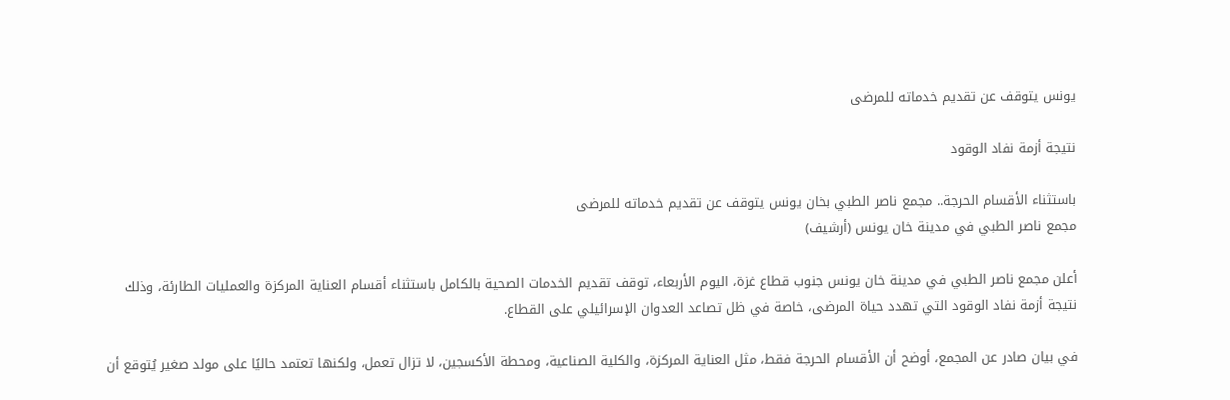يونس يتوقف عن تقديم خدماته للمرضى

نتيجة أزمة نفاد الوقود

باستثناء الأقسام الحرجة.. مجمع ناصر الطبي بخان يونس يتوقف عن تقديم خدماته للمرضى
مجمع ناصر الطبي في مدينة خان يونس (أرشيف)

أعلن مجمع ناصر الطبي في مدينة خان يونس جنوب قطاع غزة، اليوم الأربعاء، توقف تقديم الخدمات الصحية بالكامل باستثناء أقسام العناية المركزة والعمليات الطارئة، وذلك نتيجة أزمة نفاد الوقود التي تهدد حياة المرضى، خاصة في ظل تصاعد العدوان الإسرائيلي على القطاع.

في بيان صادر عن المجمع، أوضح أن الأقسام الحرجة فقط، مثل العناية المركزة، والكلية الصناعية، ومحطة الأكسجين، لا تزال تعمل، ولكنها تعتمد حاليًا على مولد صغير يُتوقع أن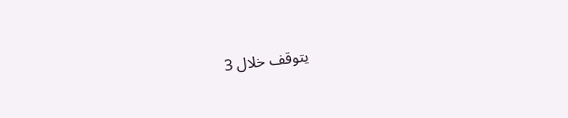يتوقف خلال 3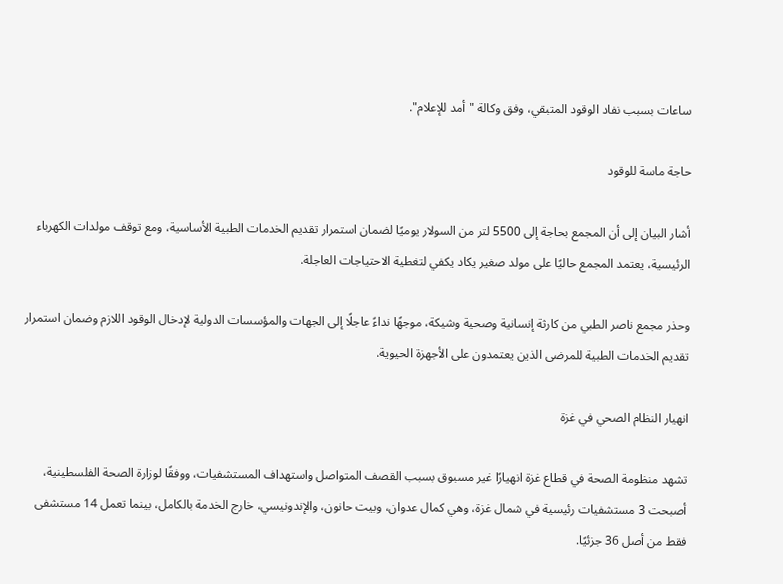ساعات بسبب نفاد الوقود المتبقي، وفق وكالة "أمد للإعلام".

حاجة ماسة للوقود

أشار البيان إلى أن المجمع بحاجة إلى 5500 لتر من السولار يوميًا لضمان استمرار تقديم الخدمات الطبية الأساسية، ومع توقف مولدات الكهرباء الرئيسية، يعتمد المجمع حاليًا على مولد صغير يكاد يكفي لتغطية الاحتياجات العاجلة.

وحذر مجمع ناصر الطبي من كارثة إنسانية وصحية وشيكة، موجهًا نداءً عاجلًا إلى الجهات والمؤسسات الدولية لإدخال الوقود اللازم وضمان استمرار تقديم الخدمات الطبية للمرضى الذين يعتمدون على الأجهزة الحيوية.

انهيار النظام الصحي في غزة

تشهد منظومة الصحة في قطاع غزة انهيارًا غير مسبوق بسبب القصف المتواصل واستهداف المستشفيات، ووفقًا لوزارة الصحة الفلسطينية، أصبحت 3 مستشفيات رئيسية في شمال غزة، وهي كمال عدوان، وبيت حانون، والإندونيسي، خارج الخدمة بالكامل، بينما تعمل 14 مستشفى فقط من أصل 36 جزئيًا.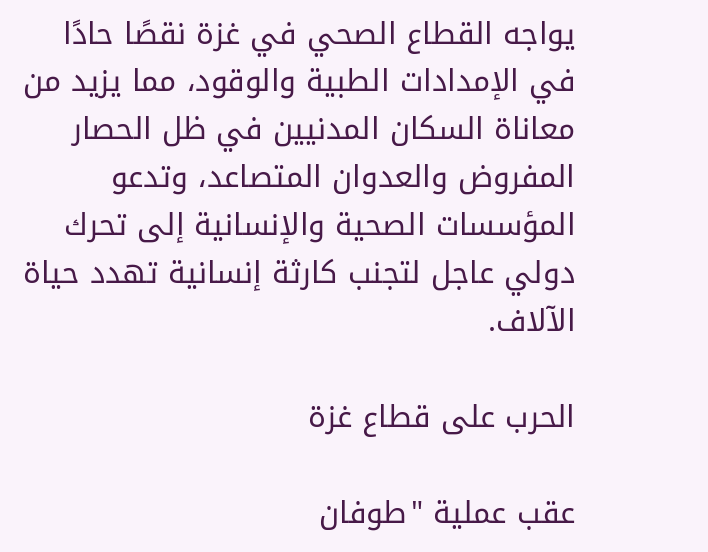يواجه القطاع الصحي في غزة نقصًا حادًا في الإمدادات الطبية والوقود، مما يزيد من معاناة السكان المدنيين في ظل الحصار المفروض والعدوان المتصاعد، وتدعو المؤسسات الصحية والإنسانية إلى تحرك دولي عاجل لتجنب كارثة إنسانية تهدد حياة الآلاف.

الحرب على قطاع غزة

عقب عملية "طوفان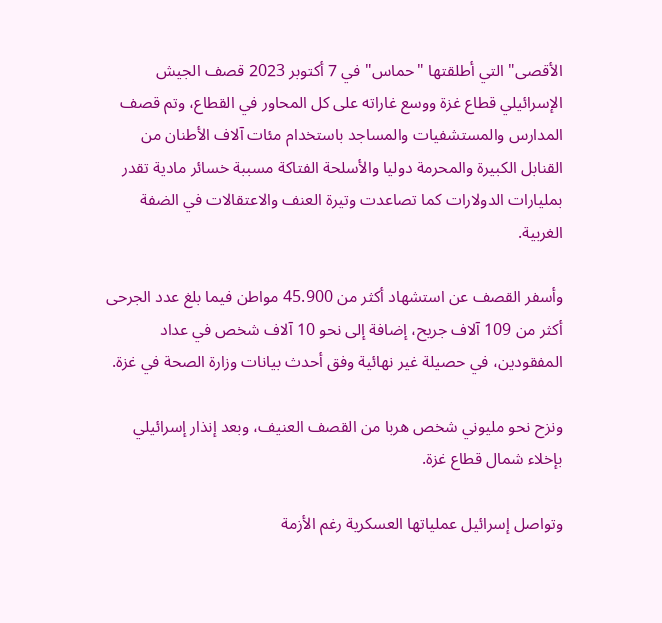الأقصى" التي أطلقتها "حماس" في 7 أكتوبر 2023 قصف الجيش الإسرائيلي قطاع غزة ووسع غاراته على كل المحاور في القطاع، وتم قصف المدارس والمستشفيات والمساجد باستخدام مئات آلاف الأطنان من القنابل الكبيرة والمحرمة دوليا والأسلحة الفتاكة مسببة خسائر مادية تقدر بمليارات الدولارات كما تصاعدت وتيرة العنف والاعتقالات في الضفة الغربية.

وأسفر القصف عن استشهاد أكثر من 45.900 مواطن فيما بلغ عدد الجرحى أكثر من 109 آلاف جريح، إضافة إلى نحو 10 آلاف شخص في عداد المفقودين، في حصيلة غير نهائية وفق أحدث بيانات وزارة الصحة في غزة.

ونزح نحو مليوني شخص هربا من القصف العنيف، وبعد إنذار إسرائيلي بإخلاء شمال قطاع غزة.

وتواصل إسرائيل عملياتها العسكرية رغم الأزمة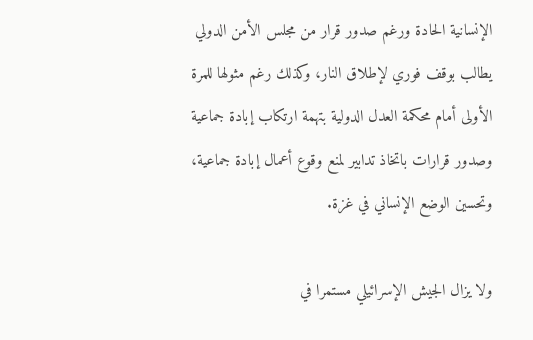الإنسانية الحادة ورغم صدور قرار من مجلس الأمن الدولي يطالب بوقف فوري لإطلاق النار، وكذلك رغم مثولها للمرة الأولى أمام محكمة العدل الدولية بتهمة ارتكاب إبادة جماعية وصدور قرارات باتخاذ تدابير لمنع وقوع أعمال إبادة جماعية، وتحسين الوضع الإنساني في غزة.

ولا يزال الجيش الإسرائيلي مستمرا في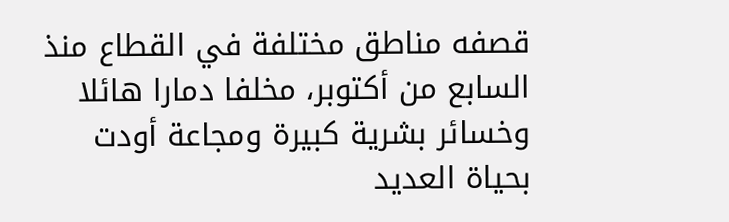قصفه مناطق مختلفة في القطاع منذ السابع من أكتوبر، مخلفا دمارا هائلا وخسائر بشرية كبيرة ومجاعة أودت بحياة العديد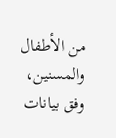من الأطفال والمسنين، وفق بيانات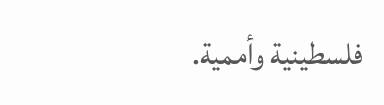فلسطينية وأممية.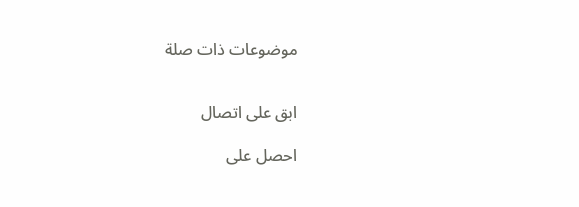موضوعات ذات صلة


ابق على اتصال

احصل على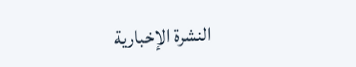النشرة الإخبارية